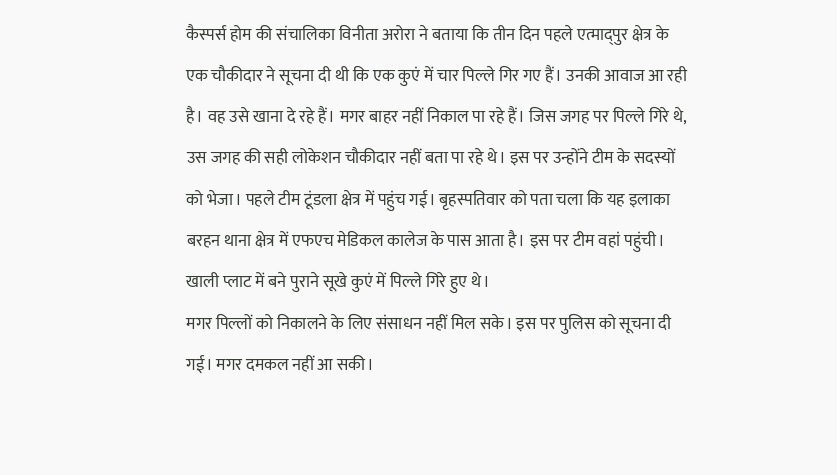कैस्पर्स होम की संचालिका विनीता अरोरा ने बताया कि तीन दिन पहले एत्माद्पुर क्षेत्र के एक चौकीदार ने सूचना दी थी कि एक कुएं में चार पिल्ले गिर गए हैं। उनकी आवाज आ रही है। वह उसे खाना दे रहे हैं। मगर बाहर नहीं निकाल पा रहे हैं। जिस जगह पर पिल्ले गिरे थे, उस जगह की सही लोकेशन चौकीदार नहीं बता पा रहे थे। इस पर उन्होंने टीम के सदस्यों को भेजा। पहले टीम टूंडला क्षेत्र में पहुंच गई। बृहस्पतिवार को पता चला कि यह इलाका बरहन थाना क्षेत्र में एफएच मेडिकल कालेज के पास आता है। इस पर टीम वहां पहुंची। खाली प्लाट में बने पुराने सूखे कुएं में पिल्ले गिरे हुए थे।
मगर पिल्लों को निकालने के लिए संसाधन नहीं मिल सके। इस पर पुलिस को सूचना दी गई। मगर दमकल नहीं आ सकी।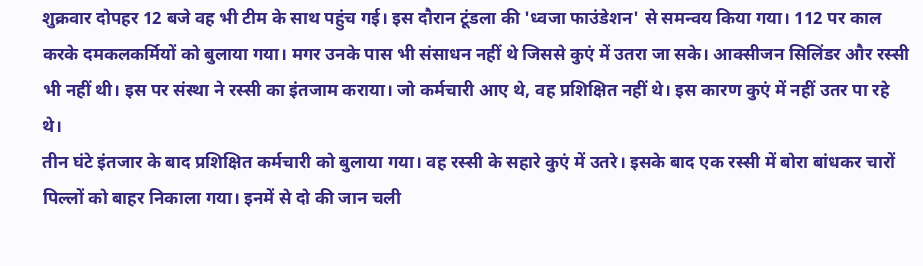शुक्रवार दोपहर 12 बजे वह भी टीम के साथ पहुंच गई। इस दौरान टूंडला की 'ध्वजा फाउंडेशन' से समन्वय किया गया। 112 पर काल करके दमकलकर्मियों को बुलाया गया। मगर उनके पास भी संसाधन नहीं थे जिससे कुएं में उतरा जा सके। आक्सीजन सिलिंडर और रस्सी भी नहीं थी। इस पर संस्था ने रस्सी का इंतजाम कराया। जो कर्मचारी आए थे, वह प्रशिक्षित नहीं थे। इस कारण कुएं में नहीं उतर पा रहे थे।
तीन घंटे इंतजार के बाद प्रशिक्षित कर्मचारी को बुलाया गया। वह रस्सी के सहारे कुएं में उतरे। इसके बाद एक रस्सी में बोरा बांधकर चारों पिल्लों को बाहर निकाला गया। इनमें से दो की जान चली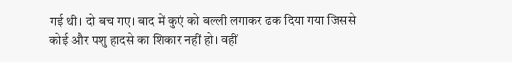गई थी। दो बच गए। बाद में कुएं को बल्ली लगाकर ढक दिया गया जिससे कोई और पशु हादसे का शिकार नहीं हो। वहीं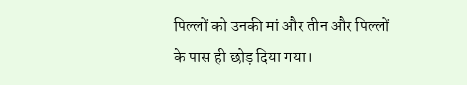पिल्लों को उनकी मां और तीन और पिल्लों के पास ही छोड़ दिया गया।